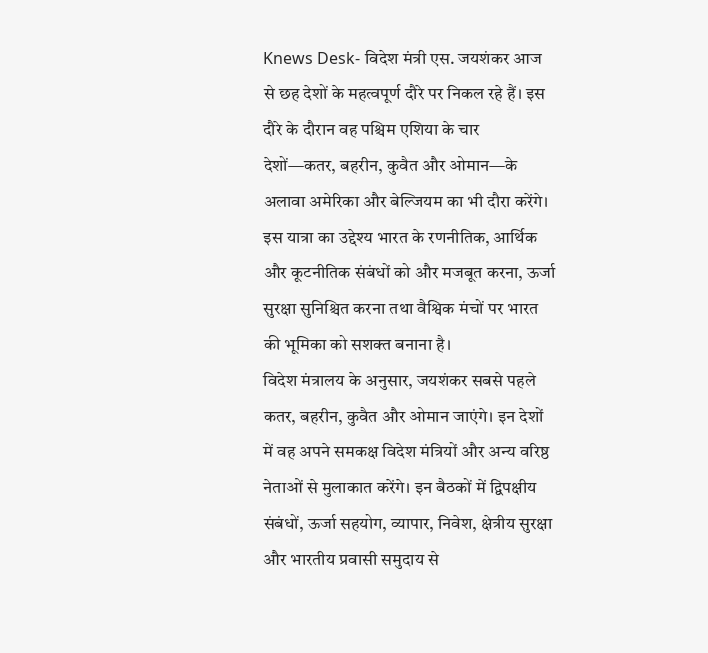Knews Desk- विदेश मंत्री एस. जयशंकर आज से छह देशों के महत्वपूर्ण दौरे पर निकल रहे हैं। इस दौरे के दौरान वह पश्चिम एशिया के चार देशों—कतर, बहरीन, कुवैत और ओमान—के अलावा अमेरिका और बेल्जियम का भी दौरा करेंगे। इस यात्रा का उद्देश्य भारत के रणनीतिक, आर्थिक और कूटनीतिक संबंधों को और मजबूत करना, ऊर्जा सुरक्षा सुनिश्चित करना तथा वैश्विक मंचों पर भारत की भूमिका को सशक्त बनाना है।
विदेश मंत्रालय के अनुसार, जयशंकर सबसे पहले कतर, बहरीन, कुवैत और ओमान जाएंगे। इन देशों में वह अपने समकक्ष विदेश मंत्रियों और अन्य वरिष्ठ नेताओं से मुलाकात करेंगे। इन बैठकों में द्विपक्षीय संबंधों, ऊर्जा सहयोग, व्यापार, निवेश, क्षेत्रीय सुरक्षा और भारतीय प्रवासी समुदाय से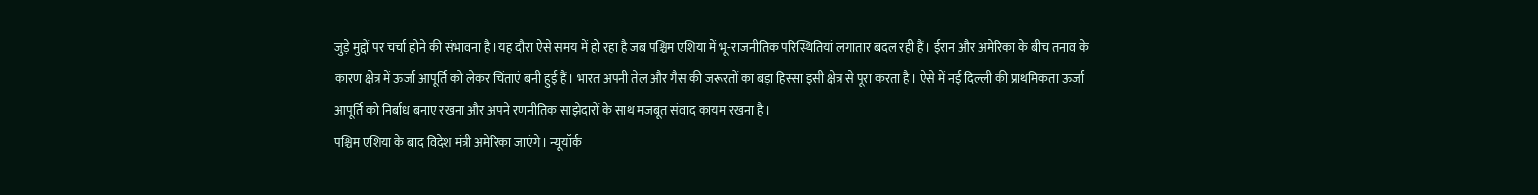जुड़े मुद्दों पर चर्चा होने की संभावना है।यह दौरा ऐसे समय में हो रहा है जब पश्चिम एशिया में भू-राजनीतिक परिस्थितियां लगातार बदल रही हैं। ईरान और अमेरिका के बीच तनाव के कारण क्षेत्र में ऊर्जा आपूर्ति को लेकर चिंताएं बनी हुई हैं। भारत अपनी तेल और गैस की जरूरतों का बड़ा हिस्सा इसी क्षेत्र से पूरा करता है। ऐसे में नई दिल्ली की प्राथमिकता ऊर्जा आपूर्ति को निर्बाध बनाए रखना और अपने रणनीतिक साझेदारों के साथ मजबूत संवाद कायम रखना है।
पश्चिम एशिया के बाद विदेश मंत्री अमेरिका जाएंगे। न्यूयॉर्क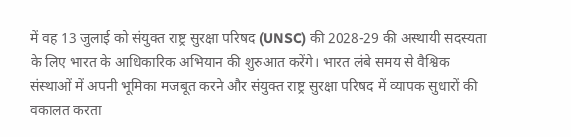में वह 13 जुलाई को संयुक्त राष्ट्र सुरक्षा परिषद (UNSC) की 2028-29 की अस्थायी सदस्यता के लिए भारत के आधिकारिक अभियान की शुरुआत करेंगे। भारत लंबे समय से वैश्विक संस्थाओं में अपनी भूमिका मजबूत करने और संयुक्त राष्ट्र सुरक्षा परिषद में व्यापक सुधारों की वकालत करता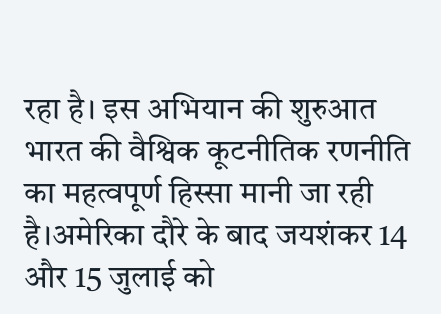रहा है। इस अभियान की शुरुआत भारत की वैश्विक कूटनीतिक रणनीति का महत्वपूर्ण हिस्सा मानी जा रही है।अमेरिका दौरे के बाद जयशंकर 14 और 15 जुलाई को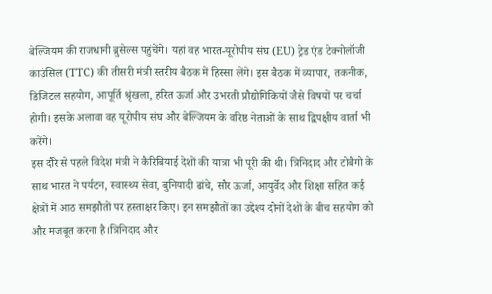बेल्जियम की राजधानी ब्रुसेल्स पहुंचेंगे। यहां वह भारत-यूरोपीय संघ (EU) ट्रेड एंड टेक्नोलॉजी काउंसिल (TTC) की तीसरी मंत्री स्तरीय बैठक में हिस्सा लेंगे। इस बैठक में व्यापार, तकनीक, डिजिटल सहयोग, आपूर्ति श्रृंखला, हरित ऊर्जा और उभरती प्रौद्योगिकियों जैसे विषयों पर चर्चा होगी। इसके अलावा वह यूरोपीय संघ और बेल्जियम के वरिष्ठ नेताओं के साथ द्विपक्षीय वार्ता भी करेंगे।
इस दौरे से पहले विदेश मंत्री ने कैरिबियाई देशों की यात्रा भी पूरी की थी। त्रिनिदाद और टोबैगो के साथ भारत ने पर्यटन, स्वास्थ्य सेवा, बुनियादी ढांचे, सौर ऊर्जा, आयुर्वेद और शिक्षा सहित कई क्षेत्रों में आठ समझौतों पर हस्ताक्षर किए। इन समझौतों का उद्देश्य दोनों देशों के बीच सहयोग को और मजबूत करना है।त्रिनिदाद और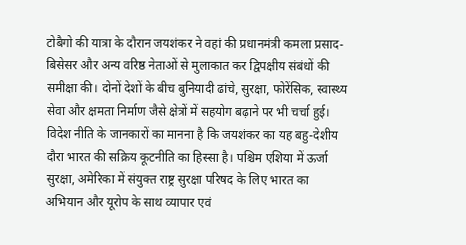टोबैगो की यात्रा के दौरान जयशंकर ने वहां की प्रधानमंत्री कमला प्रसाद-बिसेसर और अन्य वरिष्ठ नेताओं से मुलाकात कर द्विपक्षीय संबंधों की समीक्षा की। दोनों देशों के बीच बुनियादी ढांचे, सुरक्षा, फोरेंसिक, स्वास्थ्य सेवा और क्षमता निर्माण जैसे क्षेत्रों में सहयोग बढ़ाने पर भी चर्चा हुई।
विदेश नीति के जानकारों का मानना है कि जयशंकर का यह बहु-देशीय दौरा भारत की सक्रिय कूटनीति का हिस्सा है। पश्चिम एशिया में ऊर्जा सुरक्षा, अमेरिका में संयुक्त राष्ट्र सुरक्षा परिषद के लिए भारत का अभियान और यूरोप के साथ व्यापार एवं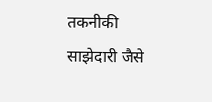तकनीकी साझेदारी जैसे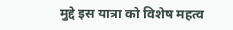मुद्दे इस यात्रा को विशेष महत्व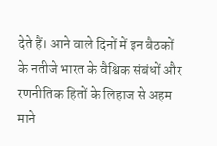देते हैं। आने वाले दिनों में इन बैठकों के नतीजे भारत के वैश्विक संबंधों और रणनीतिक हितों के लिहाज से अहम माने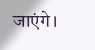जाएंगे।